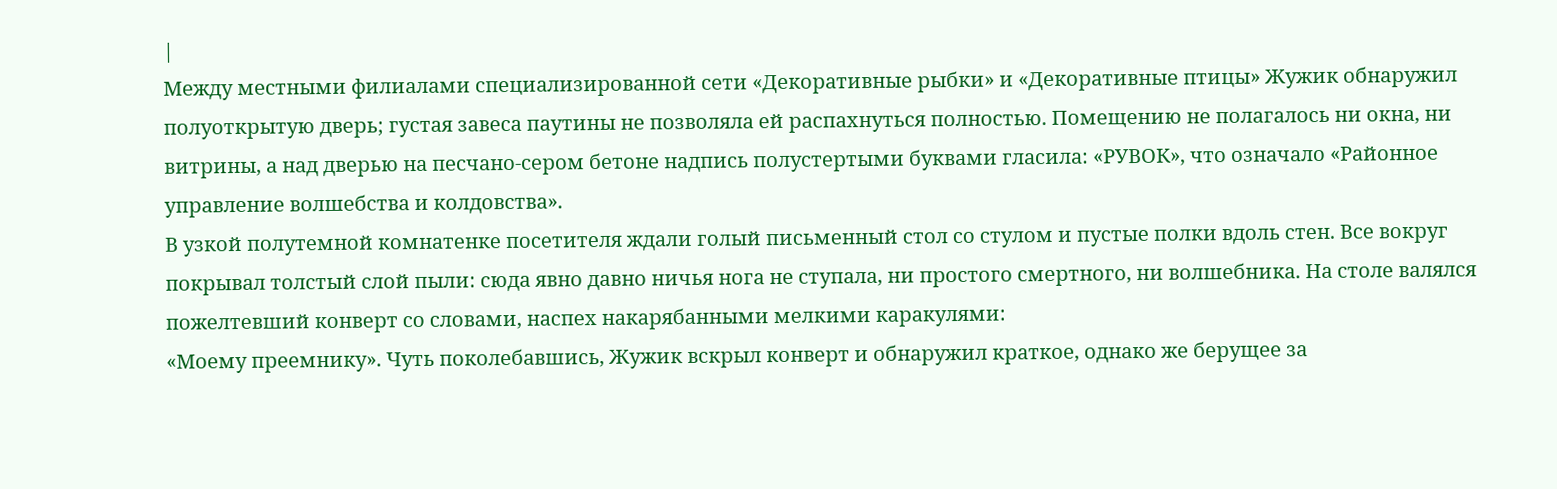|
Между местными филиалами специализированной сети «Декоративные рыбки» и «Декоративные птицы» Жужик обнаружил полуоткрытую дверь; густая завеса паутины не позволяла ей распахнуться полностью. Помещению не полагалось ни окна, ни витрины, а над дверью на песчано-сером бетоне надпись полустертыми буквами гласила: «РУВОК», что означало «Районное управление волшебства и колдовства».
В узкой полутемной комнатенке посетителя ждали голый письменный стол со стулом и пустые полки вдоль стен. Все вокруг покрывал толстый слой пыли: сюда явно давно ничья нога не ступала, ни простого смертного, ни волшебника. На столе валялся пожелтевший конверт со словами, наспех накарябанными мелкими каракулями:
«Моему преемнику». Чуть поколебавшись, Жужик вскрыл конверт и обнаружил краткое, однако же берущее за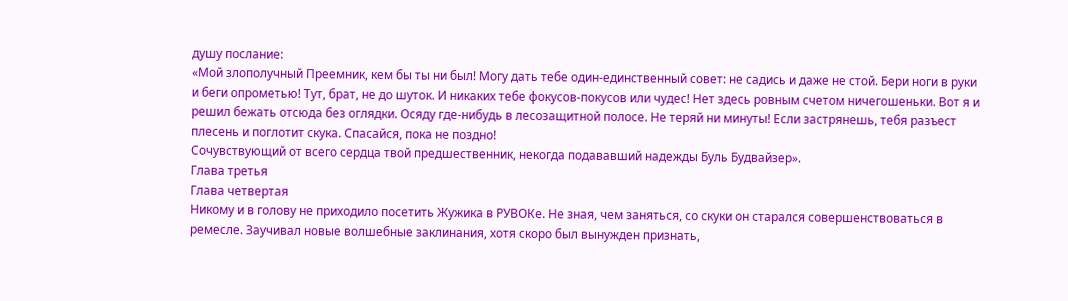душу послание:
«Мой злополучный Преемник, кем бы ты ни был! Могу дать тебе один-единственный совет: не садись и даже не стой. Бери ноги в руки и беги опрометью! Тут, брат, не до шуток. И никаких тебе фокусов-покусов или чудес! Нет здесь ровным счетом ничегошеньки. Вот я и решил бежать отсюда без оглядки. Осяду где-нибудь в лесозащитной полосе. Не теряй ни минуты! Если застрянешь, тебя разъест плесень и поглотит скука. Спасайся, пока не поздно!
Сочувствующий от всего сердца твой предшественник, некогда подававший надежды Буль Будвайзер».
Глава третья
Глава четвертая
Никому и в голову не приходило посетить Жужика в РУВОКе. Не зная, чем заняться, со скуки он старался совершенствоваться в ремесле. Заучивал новые волшебные заклинания, хотя скоро был вынужден признать,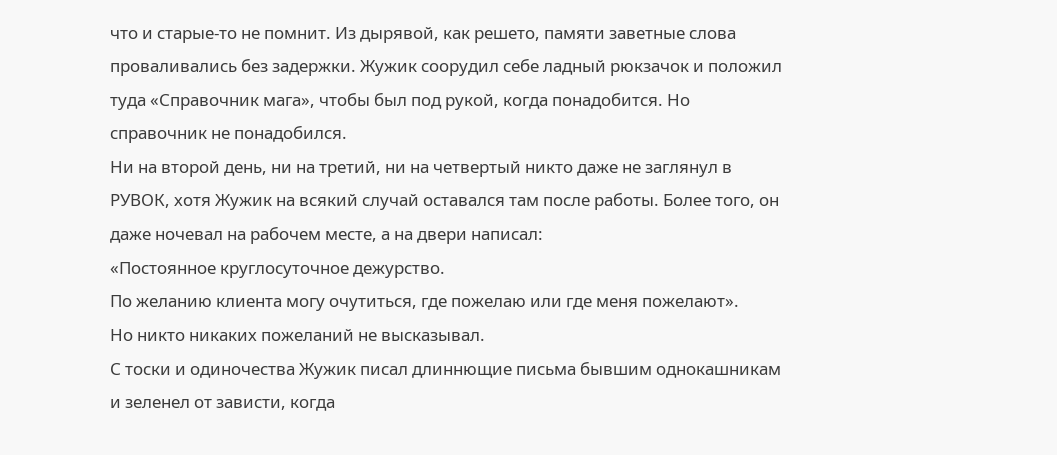что и старые-то не помнит. Из дырявой, как решето, памяти заветные слова проваливались без задержки. Жужик соорудил себе ладный рюкзачок и положил туда «Справочник мага», чтобы был под рукой, когда понадобится. Но справочник не понадобился.
Ни на второй день, ни на третий, ни на четвертый никто даже не заглянул в РУВОК, хотя Жужик на всякий случай оставался там после работы. Более того, он даже ночевал на рабочем месте, а на двери написал:
«Постоянное круглосуточное дежурство.
По желанию клиента могу очутиться, где пожелаю или где меня пожелают».
Но никто никаких пожеланий не высказывал.
С тоски и одиночества Жужик писал длиннющие письма бывшим однокашникам и зеленел от зависти, когда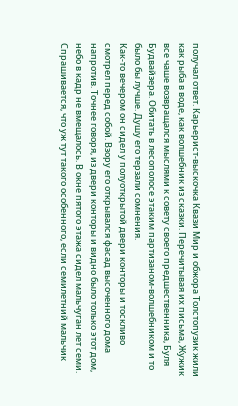получал ответ. Карьерист-выскочка Квази Мир и обжора Толстопузик жили как рыба в воде, как волшебник из сказки. Перечитывая их письма, Жужик все чаше возвращался мыслями к совету своего предшественника, Буля Будвайзера. Обитать в лесополосе этаким партизаном-волшебником и то было бы лучше. Душу его терзали сомнения.
Как-то вечером он сидел у полуоткрытой двери конторы и тоскливо смотрел перед собой. Взору его открывался фасад высоченного дома напротив. Точнее говоря, из двери конторы и видно было только этот дом, небо в кадр не вмещалось. В окне пятого этажа сидел мальчуган лет семи. Спрашивается, что уж тут такого особенного, если семилетний мальчик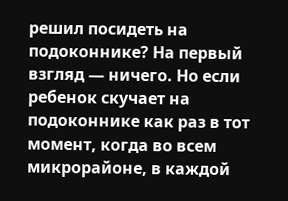решил посидеть на подоконнике? На первый взгляд — ничего. Но если ребенок скучает на подоконнике как раз в тот момент, когда во всем микрорайоне, в каждой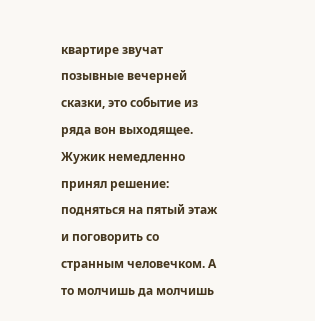квартире звучат позывные вечерней сказки, это событие из ряда вон выходящее. Жужик немедленно принял решение: подняться на пятый этаж и поговорить со странным человечком. А то молчишь да молчишь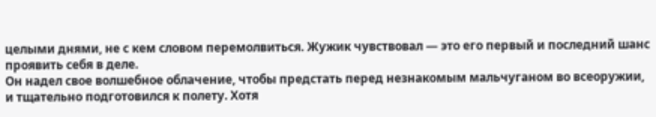целыми днями, не с кем словом перемолвиться. Жужик чувствовал — это его первый и последний шанс проявить себя в деле.
Он надел свое волшебное облачение, чтобы предстать перед незнакомым мальчуганом во всеоружии, и тщательно подготовился к полету. Хотя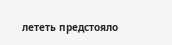лететь предстояло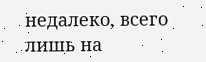недалеко, всего лишь на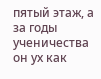пятый этаж, а за годы ученичества он ух как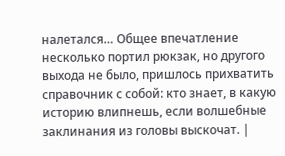налетался… Общее впечатление несколько портил рюкзак, но другого выхода не было, пришлось прихватить справочник с собой: кто знает, в какую историю влипнешь, если волшебные заклинания из головы выскочат. |